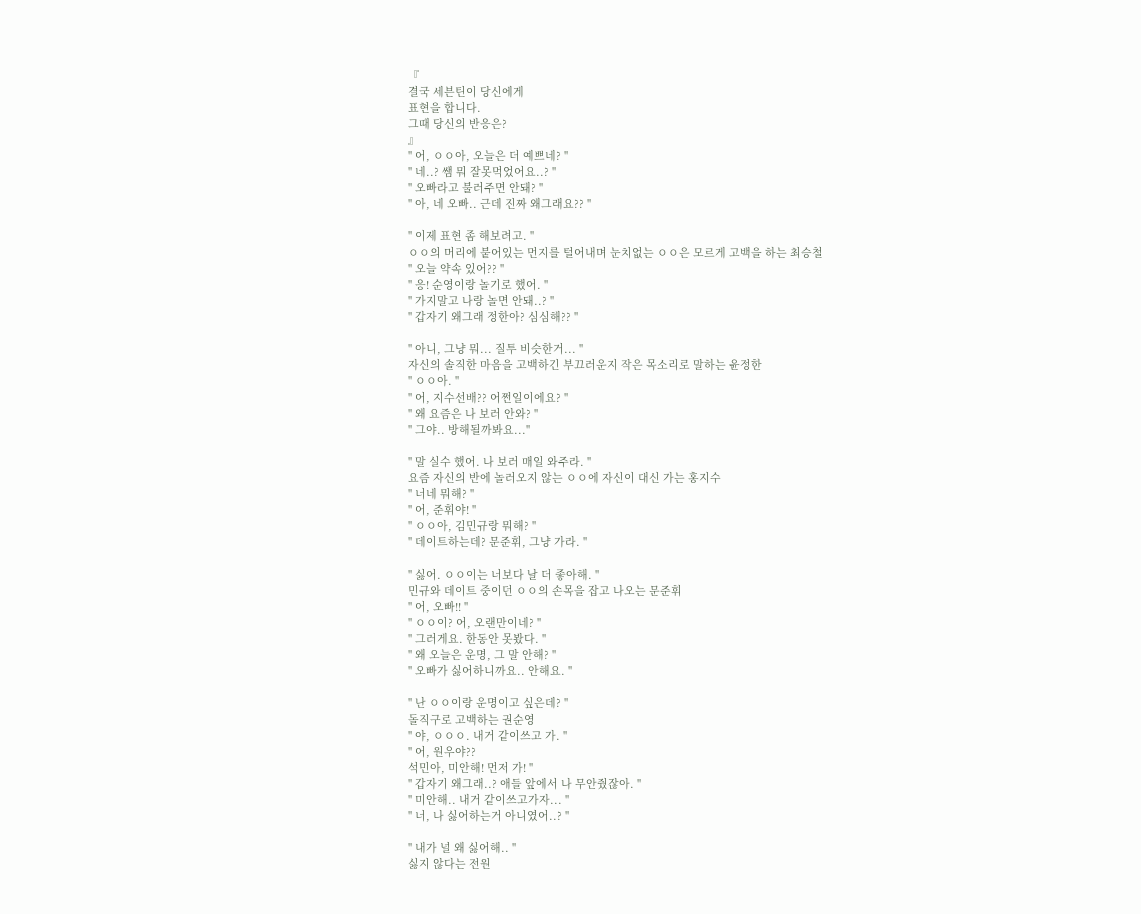『
결국 세븐틴이 당신에게
표현을 합니다.
그때 당신의 반응은?
』
" 어, ㅇㅇ아, 오늘은 더 예쁘네? "
" 네..? 쌤 뭐 잘못먹었어요..? "
" 오빠라고 불러주면 안돼? "
" 아, 네 오빠.. 근데 진짜 왜그래요?? "

" 이제 표현 좀 해보려고. "
ㅇㅇ의 머리에 붙어있는 먼지를 털어내며 눈치없는 ㅇㅇ은 모르게 고백을 하는 최승철
" 오늘 약속 있어?? "
" 응! 순영이랑 놀기로 했어. "
" 가지말고 나랑 놀면 안돼..? "
" 갑자기 왜그래 정한아? 심심해?? "

" 아니, 그냥 뭐... 질투 비슷한거... "
자신의 솔직한 마음을 고백하긴 부끄러운지 작은 목소리로 말하는 윤정한
" ㅇㅇ아. "
" 어, 지수선배?? 어쩐일이에요? "
" 왜 요즘은 나 보러 안와? "
" 그야.. 방해될까봐요..."

" 말 실수 했어. 나 보러 매일 와주라. "
요즘 자신의 반에 놀러오지 않는 ㅇㅇ에 자신이 대신 가는 홍지수
" 너네 뭐해? "
" 어, 준휘야! "
" ㅇㅇ아, 김민규랑 뭐해? "
" 데이트하는데? 문준휘, 그냥 가라. "

" 싫어. ㅇㅇ이는 너보다 날 더 좋아해. "
민규와 데이트 중이던 ㅇㅇ의 손목을 잡고 나오는 문준휘
" 어, 오빠!! "
" ㅇㅇ이? 어, 오랜만이네? "
" 그러게요. 한동안 못봤다. "
" 왜 오늘은 운명, 그 말 안해? "
" 오빠가 싫어하니까요.. 안해요. "

" 난 ㅇㅇ이랑 운명이고 싶은데? "
돌직구로 고백하는 권순영
" 야, ㅇㅇㅇ. 내거 같이쓰고 가. "
" 어, 원우야??
석민아, 미안해! 먼저 가! "
" 갑자기 왜그래..? 애들 앞에서 나 무안줬잖아. "
" 미안해.. 내거 같이쓰고가자... "
" 너, 나 싫어하는거 아니였어..? "

" 내가 널 왜 싫어해.. "
싫지 않다는 전원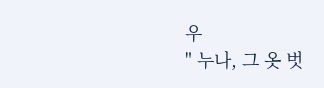우
" 누나, 그 옷 벗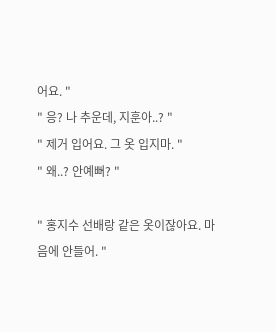어요. "
" 응? 나 추운데, 지훈아..? "
" 제거 입어요. 그 옷 입지마. "
" 왜..? 안예뻐? "

" 홍지수 선배랑 같은 옷이잖아요. 마음에 안들어. "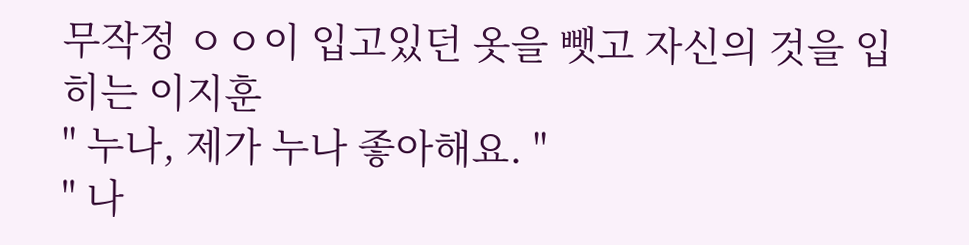무작정 ㅇㅇ이 입고있던 옷을 뺏고 자신의 것을 입히는 이지훈
" 누나, 제가 누나 좋아해요. "
" 나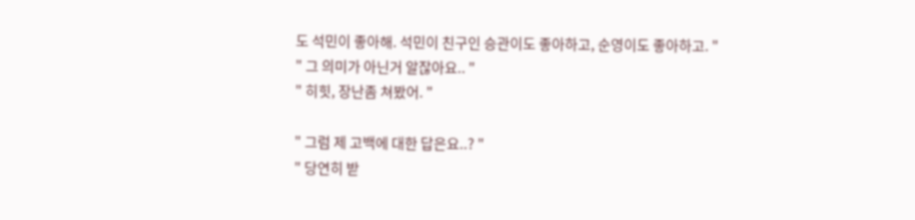도 석민이 좋아해. 석민이 친구인 승관이도 좋아하고, 순영이도 좋아하고. "
" 그 의미가 아닌거 알잖아요.. "
" 히힛, 장난좀 쳐봤어. "

" 그럼 제 고백에 대한 답은요..? "
" 당연히 받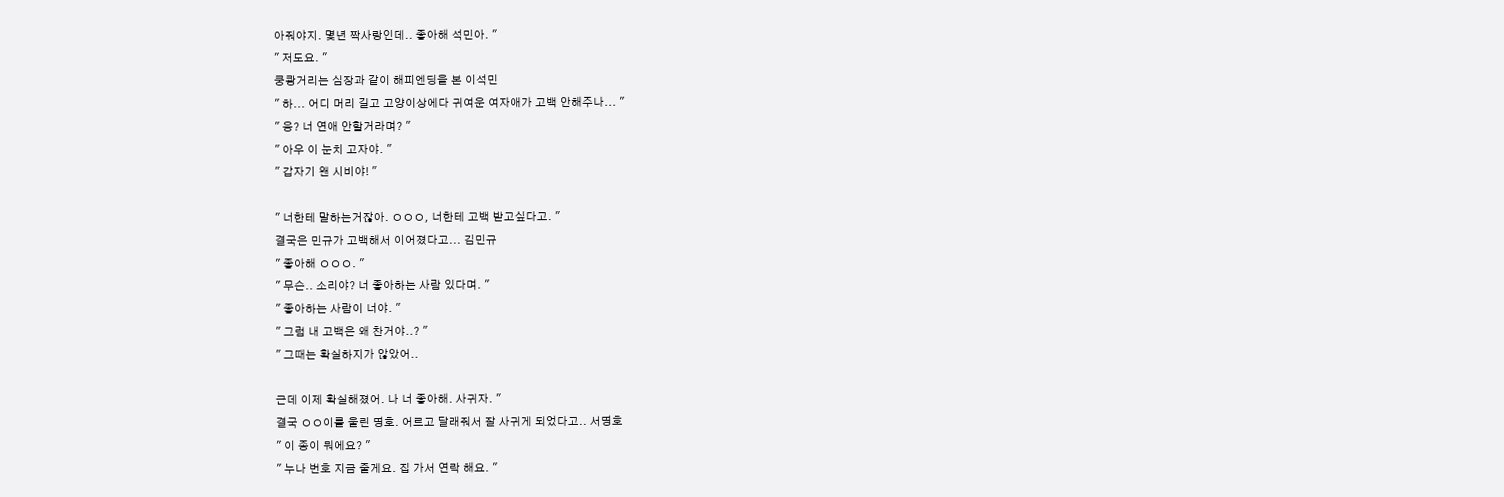아줘야지. 몇년 짝사랑인데.. 좋아해 석민아. "
" 저도요. "
쿵쾅거리는 심장과 같이 해피엔딩을 본 이석민
" 하... 어디 머리 길고 고양이상에다 귀여운 여자애가 고백 안해주나... "
" 응? 너 연애 안할거라며? "
" 아우 이 눈치 고자야. "
" 갑자기 왠 시비야! "

" 너한테 말하는거잖아. ㅇㅇㅇ, 너한테 고백 받고싶다고. "
결국은 민규가 고백해서 이어졌다고... 김민규
" 좋아해 ㅇㅇㅇ. "
" 무슨.. 소리야? 너 좋아하는 사람 있다며. "
" 좋아하는 사람이 너야. "
" 그럼 내 고백은 왜 찬거야..? "
" 그때는 확실하지가 않았어..

근데 이제 확실해졌어. 나 너 좋아해. 사귀자. "
결국 ㅇㅇ이를 울린 명호. 어르고 달래줘서 잘 사귀게 되었다고.. 서명호
" 이 종이 뭐에요? "
" 누나 번호 지금 줄게요. 집 가서 연락 해요. "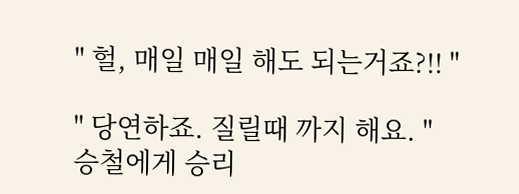" 헐, 매일 매일 해도 되는거죠?!! "

" 당연하죠. 질릴때 까지 해요. "
승철에게 승리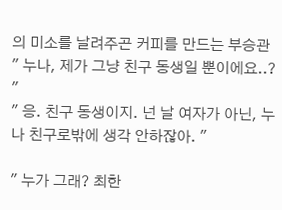의 미소를 날려주곤 커피를 만드는 부승관
" 누나, 제가 그냥 친구 동생일 뿐이에요..? "
" 응. 친구 동생이지. 넌 날 여자가 아닌, 누나 친구로밖에 생각 안하잖아. "

" 누가 그래? 최한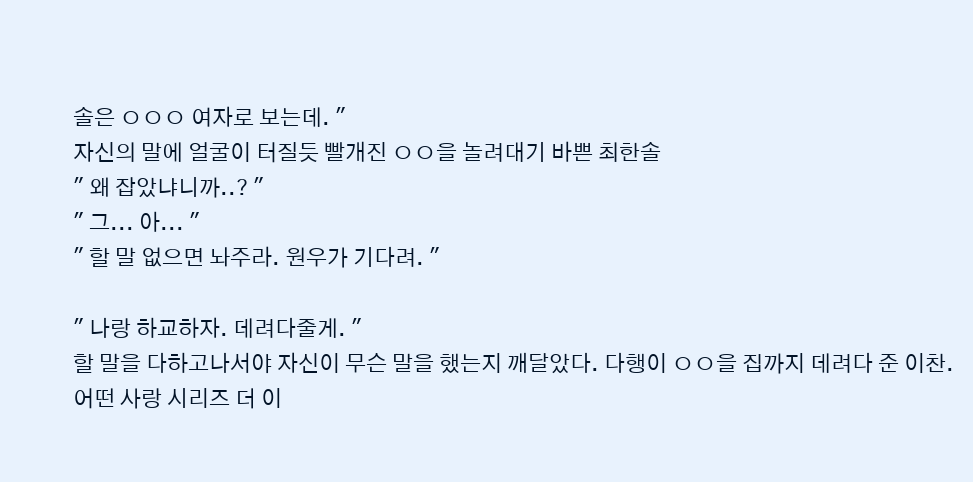솔은 ㅇㅇㅇ 여자로 보는데. "
자신의 말에 얼굴이 터질듯 빨개진 ㅇㅇ을 놀려대기 바쁜 최한솔
" 왜 잡았냐니까..? "
" 그... 아... "
" 할 말 없으면 놔주라. 원우가 기다려. "

" 나랑 하교하자. 데려다줄게. "
할 말을 다하고나서야 자신이 무슨 말을 했는지 깨달았다. 다행이 ㅇㅇ을 집까지 데려다 준 이찬.
어떤 사랑 시리즈 더 이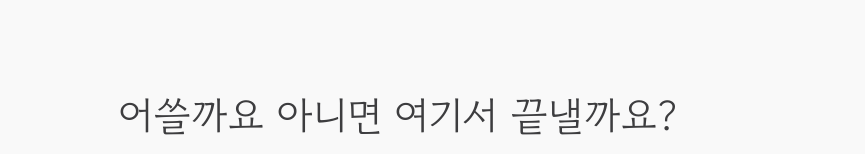어쓸까요 아니면 여기서 끝낼까요?